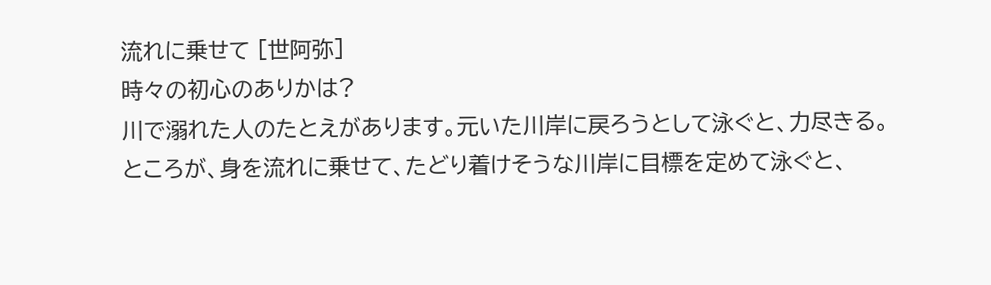流れに乗せて [世阿弥]
時々の初心のありかは?
川で溺れた人のたとえがあります。元いた川岸に戻ろうとして泳ぐと、力尽きる。
ところが、身を流れに乗せて、たどり着けそうな川岸に目標を定めて泳ぐと、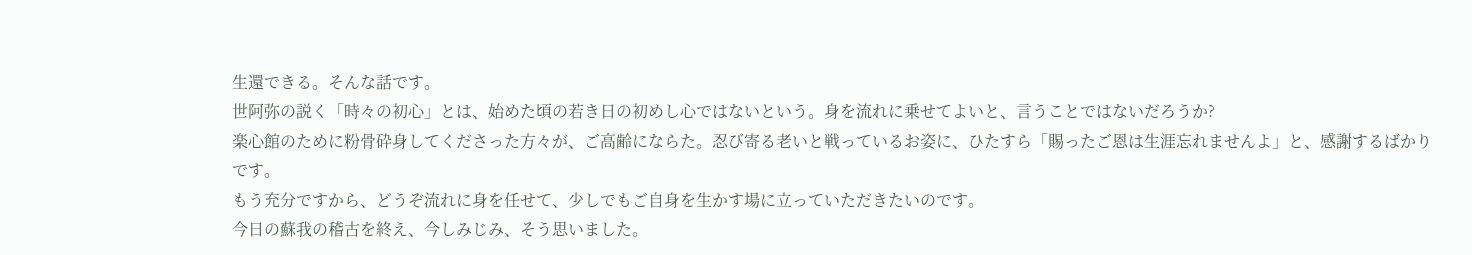生還できる。そんな話です。
世阿弥の説く「時々の初心」とは、始めた頃の若き日の初めし心ではないという。身を流れに乗せてよいと、言うことではないだろうか?
楽心館のために粉骨砕身してくださった方々が、ご高齢にならた。忍び寄る老いと戦っているお姿に、ひたすら「賜ったご恩は生涯忘れませんよ」と、感謝するばかりです。
もう充分ですから、どうぞ流れに身を任せて、少しでもご自身を生かす場に立っていただきたいのです。
今日の蘇我の稽古を終え、今しみじみ、そう思いました。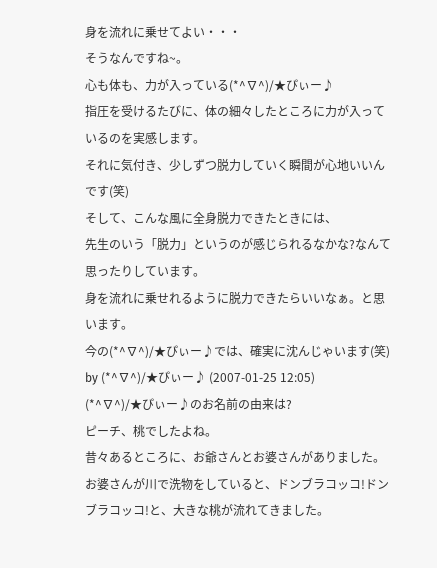身を流れに乗せてよい・・・
そうなんですね~。
心も体も、力が入っている(*^∇^)/★ぴぃー♪
指圧を受けるたびに、体の細々したところに力が入っているのを実感します。
それに気付き、少しずつ脱力していく瞬間が心地いいんです(笑)
そして、こんな風に全身脱力できたときには、
先生のいう「脱力」というのが感じられるなかな?なんて思ったりしています。
身を流れに乗せれるように脱力できたらいいなぁ。と思います。
今の(*^∇^)/★ぴぃー♪では、確実に沈んじゃいます(笑)
by (*^∇^)/★ぴぃー♪ (2007-01-25 12:05)
(*^∇^)/★ぴぃー♪のお名前の由来は?
ピーチ、桃でしたよね。
昔々あるところに、お爺さんとお婆さんがありました。
お婆さんが川で洗物をしていると、ドンブラコッコ!ドンブラコッコ!と、大きな桃が流れてきました。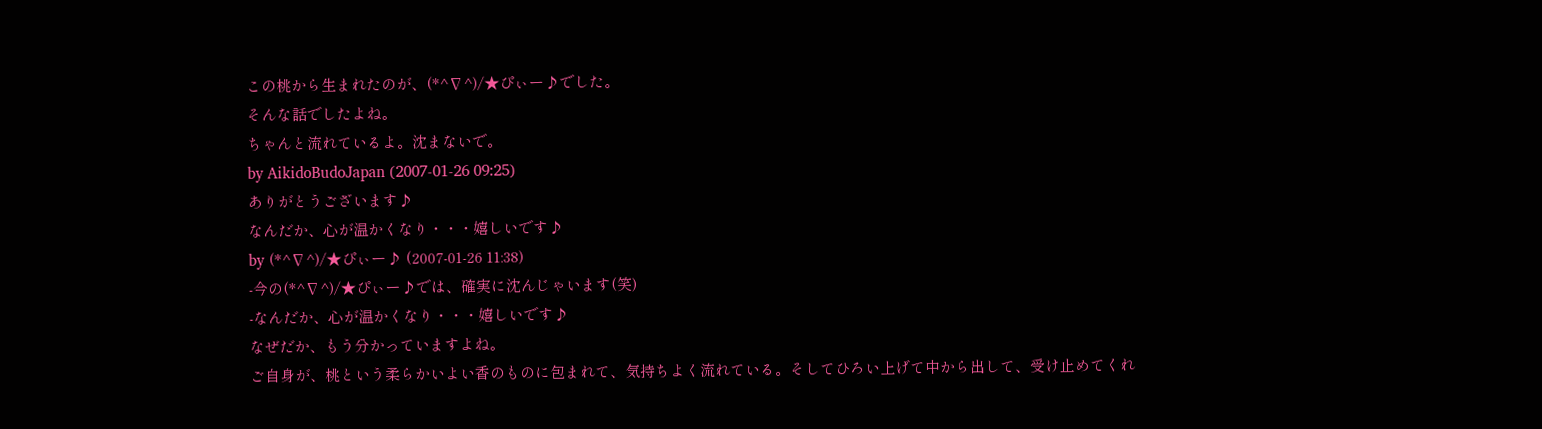この桃から生まれたのが、(*^∇^)/★ぴぃー♪でした。
そんな話でしたよね。
ちゃんと流れているよ。沈まないで。
by AikidoBudoJapan (2007-01-26 09:25)
ありがとうございます♪
なんだか、心が温かくなり・・・嬉しいです♪
by (*^∇^)/★ぴぃー♪ (2007-01-26 11:38)
-今の(*^∇^)/★ぴぃー♪では、確実に沈んじゃいます(笑)
-なんだか、心が温かくなり・・・嬉しいです♪
なぜだか、もう分かっていますよね。
ご自身が、桃という柔らかいよい香のものに包まれて、気持ちよく流れている。そしてひろい上げて中から出して、受け止めてくれ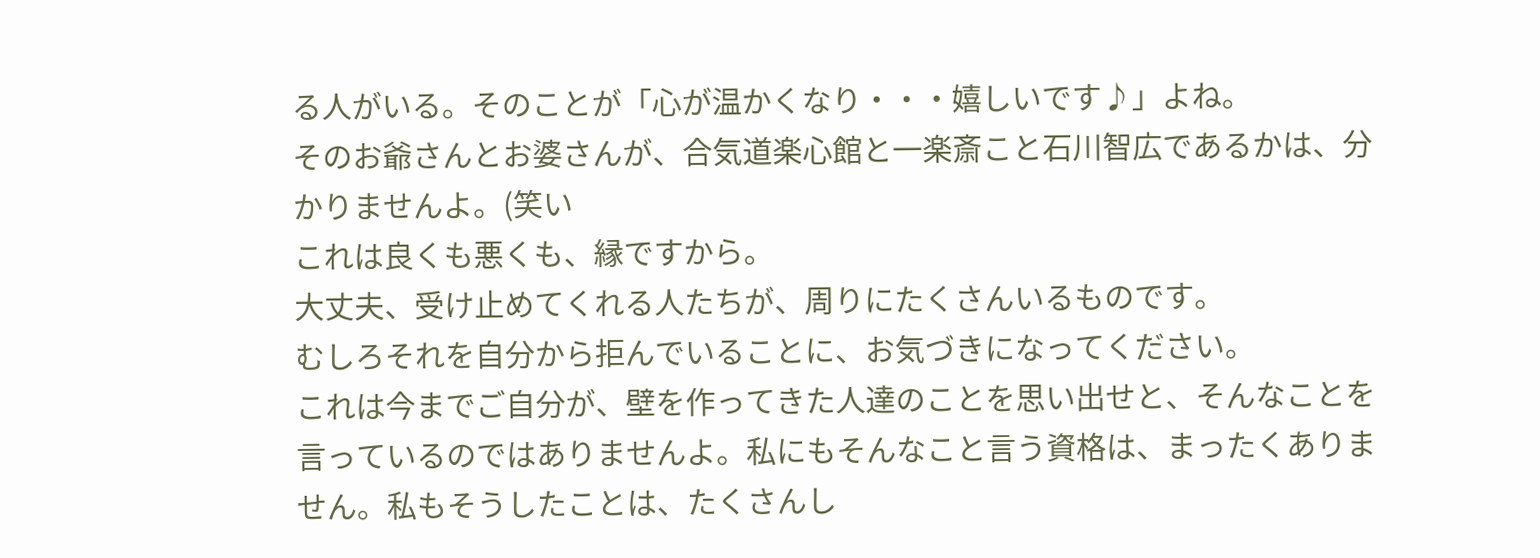る人がいる。そのことが「心が温かくなり・・・嬉しいです♪」よね。
そのお爺さんとお婆さんが、合気道楽心館と一楽斎こと石川智広であるかは、分かりませんよ。(笑い
これは良くも悪くも、縁ですから。
大丈夫、受け止めてくれる人たちが、周りにたくさんいるものです。
むしろそれを自分から拒んでいることに、お気づきになってください。
これは今までご自分が、壁を作ってきた人達のことを思い出せと、そんなことを言っているのではありませんよ。私にもそんなこと言う資格は、まったくありません。私もそうしたことは、たくさんし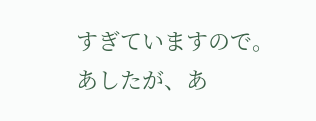すぎていますので。
あしたが、あ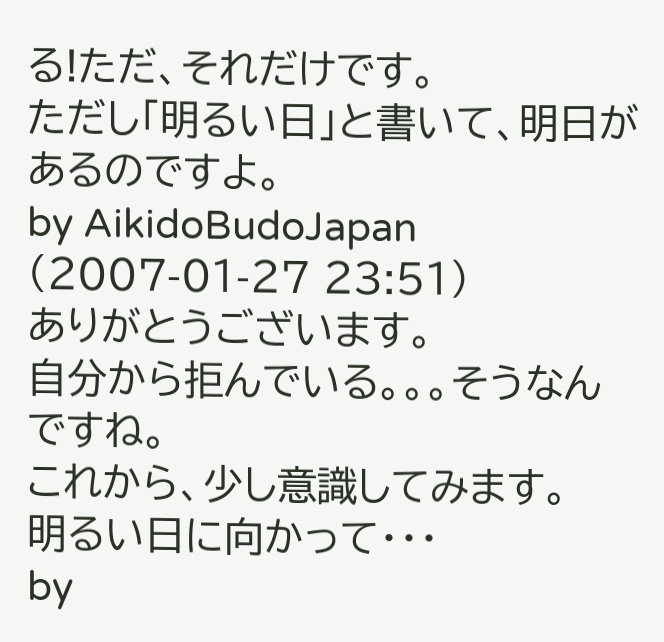る!ただ、それだけです。
ただし「明るい日」と書いて、明日があるのですよ。
by AikidoBudoJapan (2007-01-27 23:51)
ありがとうございます。
自分から拒んでいる。。。そうなんですね。
これから、少し意識してみます。
明るい日に向かって・・・
by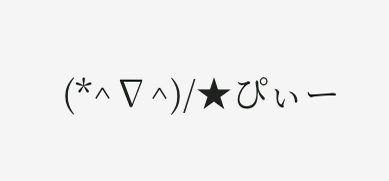(*^∇^)/★ぴぃー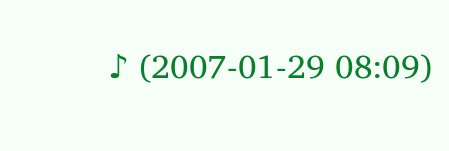♪ (2007-01-29 08:09)